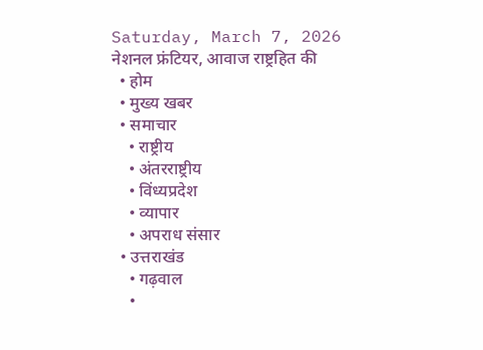Saturday, March 7, 2026
नेशनल फ्रंटियर, आवाज राष्ट्रहित की
  • होम
  • मुख्य खबर
  • समाचार
    • राष्ट्रीय
    • अंतरराष्ट्रीय
    • विंध्यप्रदेश
    • व्यापार
    • अपराध संसार
  • उत्तराखंड
    • गढ़वाल
    •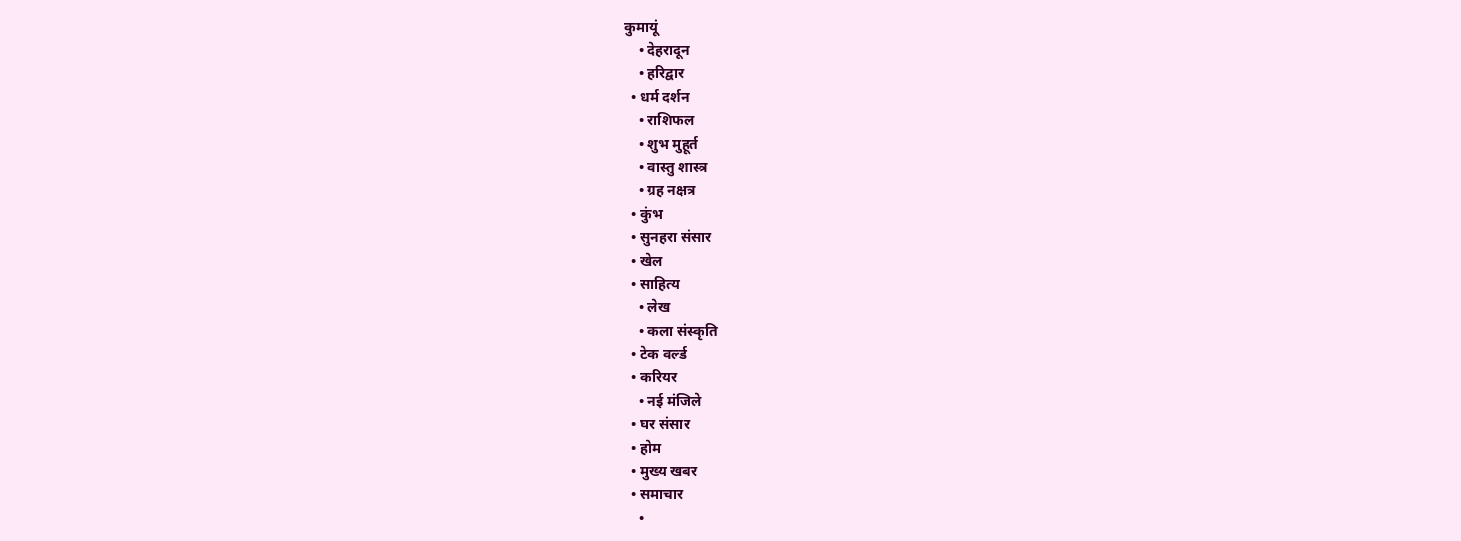कुमायूं
    • देहरादून
    • हरिद्वार
  • धर्म दर्शन
    • राशिफल
    • शुभ मुहूर्त
    • वास्तु शास्त्र
    • ग्रह नक्षत्र
  • कुंभ
  • सुनहरा संसार
  • खेल
  • साहित्य
    • लेख
    • कला संस्कृति
  • टेक वर्ल्ड
  • करियर
    • नई मंजिले
  • घर संसार
  • होम
  • मुख्य खबर
  • समाचार
    •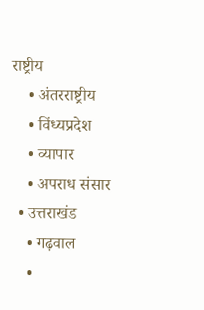राष्ट्रीय
    • अंतरराष्ट्रीय
    • विंध्यप्रदेश
    • व्यापार
    • अपराध संसार
  • उत्तराखंड
    • गढ़वाल
    •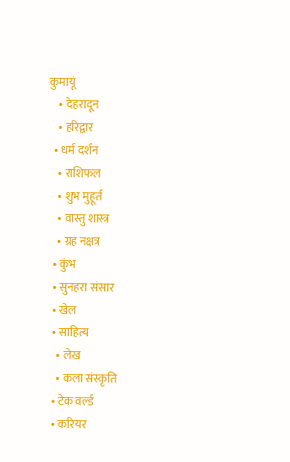कुमायूं
    • देहरादून
    • हरिद्वार
  • धर्म दर्शन
    • राशिफल
    • शुभ मुहूर्त
    • वास्तु शास्त्र
    • ग्रह नक्षत्र
  • कुंभ
  • सुनहरा संसार
  • खेल
  • साहित्य
    • लेख
    • कला संस्कृति
  • टेक वर्ल्ड
  • करियर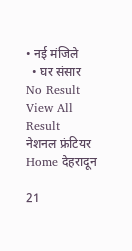• नई मंजिले
  • घर संसार
No Result
View All Result
नेशनल फ्रंटियर
Home देहरादून

21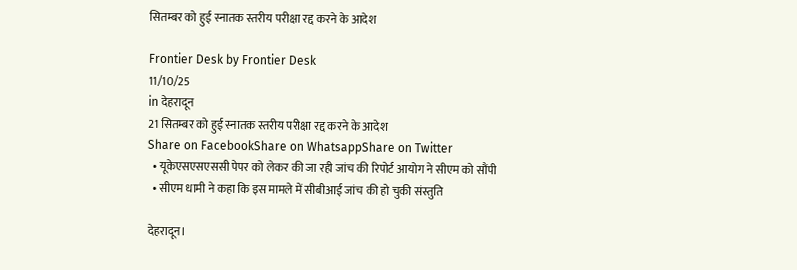सितम्बर को हुई स्नातक स्तरीय परीक्षा रद्द करने के आदेश

Frontier Desk by Frontier Desk
11/10/25
in देहरादून
21 सितम्बर को हुई स्नातक स्तरीय परीक्षा रद्द करने के आदेश
Share on FacebookShare on WhatsappShare on Twitter
  • यूकेएसएसएससी पेपर को लेकर की जा रही जांच की रिपोर्ट आयोग ने सीएम को सौंपी
  • सीएम धामी ने कहा कि इस मामले में सीबीआई जांच की हो चुकी संस्तुति

देहरादून।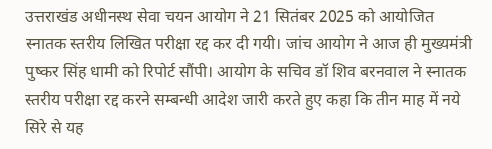उत्तराखंड अधीनस्थ सेवा चयन आयोग ने 21 सितंबर 2025 को आयोजित स्नातक स्तरीय लिखित परीक्षा रद्द कर दी गयी। जांच आयोग ने आज ही मुख्यमंत्री पुष्कर सिंह धामी को रिपोर्ट सौंपी। आयोग के सचिव डॉ शिव बरनवाल ने स्नातक स्तरीय परीक्षा रद्द करने सम्बन्धी आदेश जारी करते हुए कहा कि तीन माह में नये सिरे से यह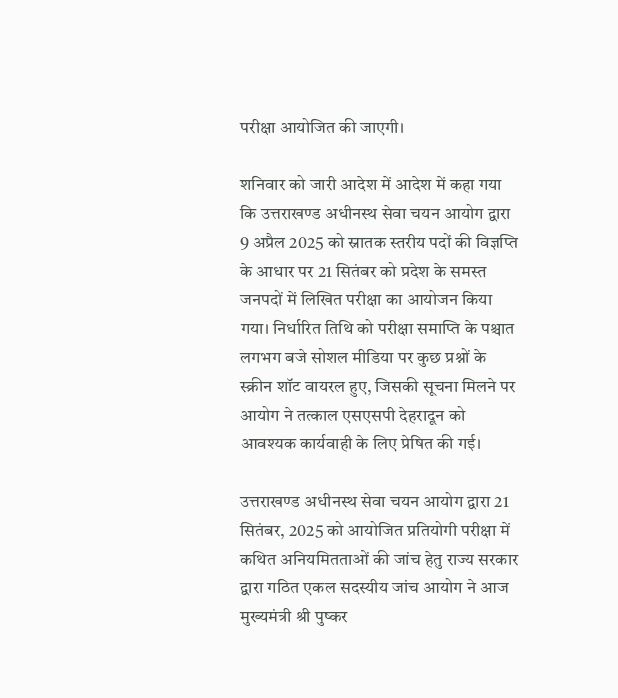परीक्षा आयोजित की जाएगी।

शनिवार को जारी आदेश में आदेश में कहा गया कि उत्तराखण्ड अधीनस्थ सेवा चयन आयोग द्वारा 9 अप्रैल 2025 को स्नातक स्तरीय पदों की विज्ञप्ति के आधार पर 21 सितंबर को प्रदेश के समस्त जनपदों में लिखित परीक्षा का आयोजन किया गया। निर्धारित तिथि को परीक्षा समाप्ति के पश्चात लगभग बजे सोशल मीडिया पर कुछ प्रश्नों के स्क्रीन शॉट वायरल हुए, जिसकी सूचना मिलने पर आयोग ने तत्काल एसएसपी देहरादून को आवश्यक कार्यवाही के लिए प्रेषित की गई।

उत्तराखण्ड अधीनस्थ सेवा चयन आयोग द्वारा 21 सितंबर, 2025 को आयोजित प्रतियोगी परीक्षा में कथित अनियमितताओं की जांच हेतु राज्य सरकार द्वारा गठित एकल सदस्यीय जांच आयोग ने आज मुख्यमंत्री श्री पुष्कर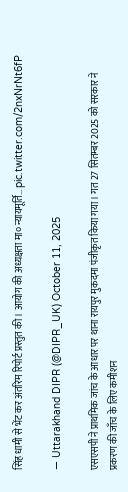सिंह धामी से भेंट कर अंतरिम रिपोर्ट प्रस्तुत की। आयोग की अध्यक्षता मा० न्यायमूर्ति… pic.twitter.com/2nxNrNt6fP

— Uttarakhand DIPR (@DIPR_UK) October 11, 2025

एसएसपी ने प्राथमिक जांच के आधार पर थाना रायपुर मुकदमा पंजीकृत किया गया। गत 27 सितम्बर 2025 को सरकार ने प्रकरण की जाँच के लिए कमीशन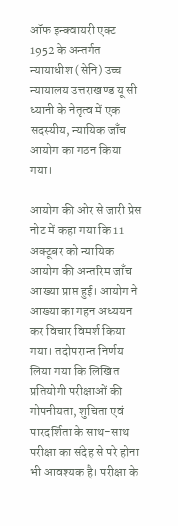ऑफ इन्क्वायरी एक्ट 1952 के अन्तर्गत न्यायाधीश (सेनि) उच्च न्यायालय उत्तराखण्ड यू सी ध्यानी के नेतृत्व में एक सदस्यीय, न्यायिक जाँच आयोग का गठन किया गया।

आयोग की ओर से जारी प्रेस नोट में कहा गया कि 11 अक्टूबर को न्यायिक आयोग की अन्तरिम जाँच आख्या प्राप्त हुई। आयोग ने आख्या का गहन अध्ययन कर विचार विमर्श किया गया। तदोपरान्त निर्णय लिया गया कि लिखित प्रतियोगी परीक्षाओं की गोपनीयता, शुचिता एवं पारदर्शिता के साथ-साथ परीक्षा का संदेह से परे होना भी आवश्यक है। परीक्षा के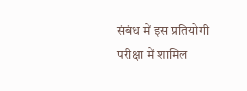संबंध में इस प्रतियोगी परीक्षा में शामिल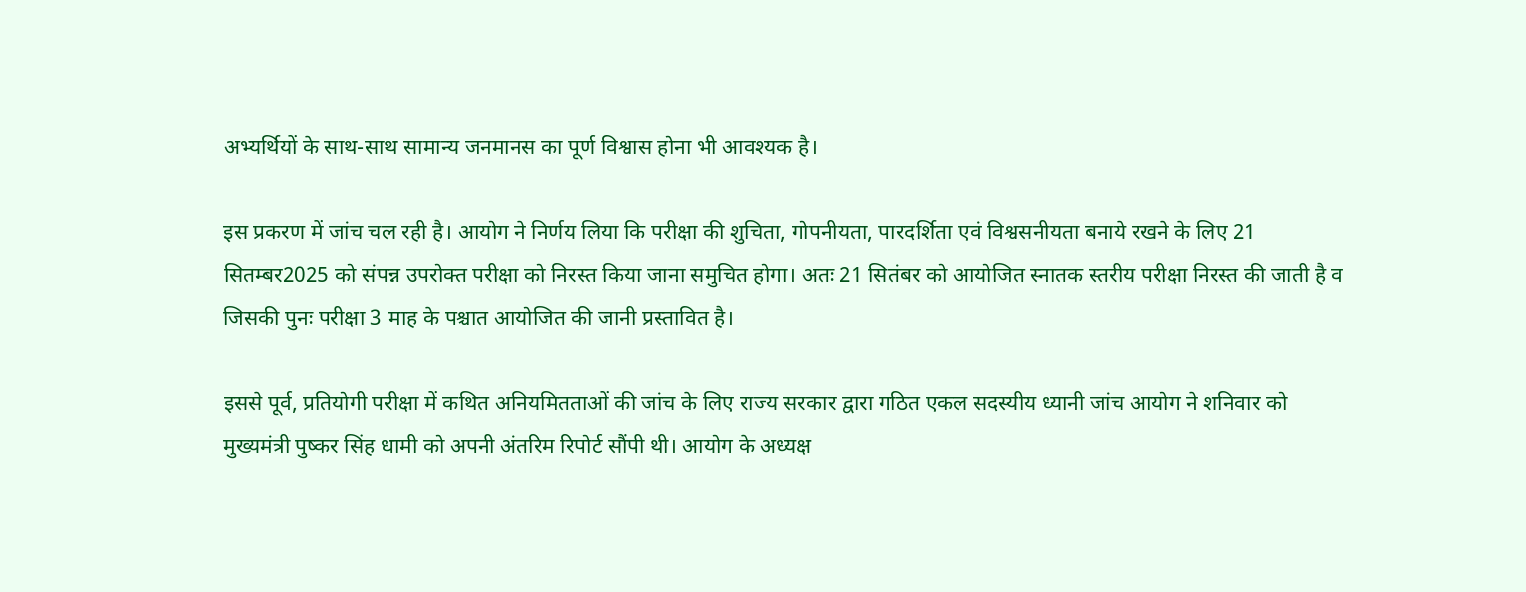अभ्यर्थियों के साथ-साथ सामान्य जनमानस का पूर्ण विश्वास होना भी आवश्यक है।

इस प्रकरण में जांच चल रही है। आयोग ने निर्णय लिया कि परीक्षा की शुचिता, गोपनीयता, पारदर्शिता एवं विश्वसनीयता बनाये रखने के लिए 21 सितम्बर2025 को संपन्न उपरोक्त परीक्षा को निरस्त किया जाना समुचित होगा। अतः 21 सितंबर को आयोजित स्नातक स्तरीय परीक्षा निरस्त की जाती है व जिसकी पुनः परीक्षा 3 माह के पश्चात आयोजित की जानी प्रस्तावित है।

इससे पूर्व, प्रतियोगी परीक्षा में कथित अनियमितताओं की जांच के लिए राज्य सरकार द्वारा गठित एकल सदस्यीय ध्यानी जांच आयोग ने शनिवार को मुख्यमंत्री पुष्कर सिंह धामी को अपनी अंतरिम रिपोर्ट सौंपी थी। आयोग के अध्यक्ष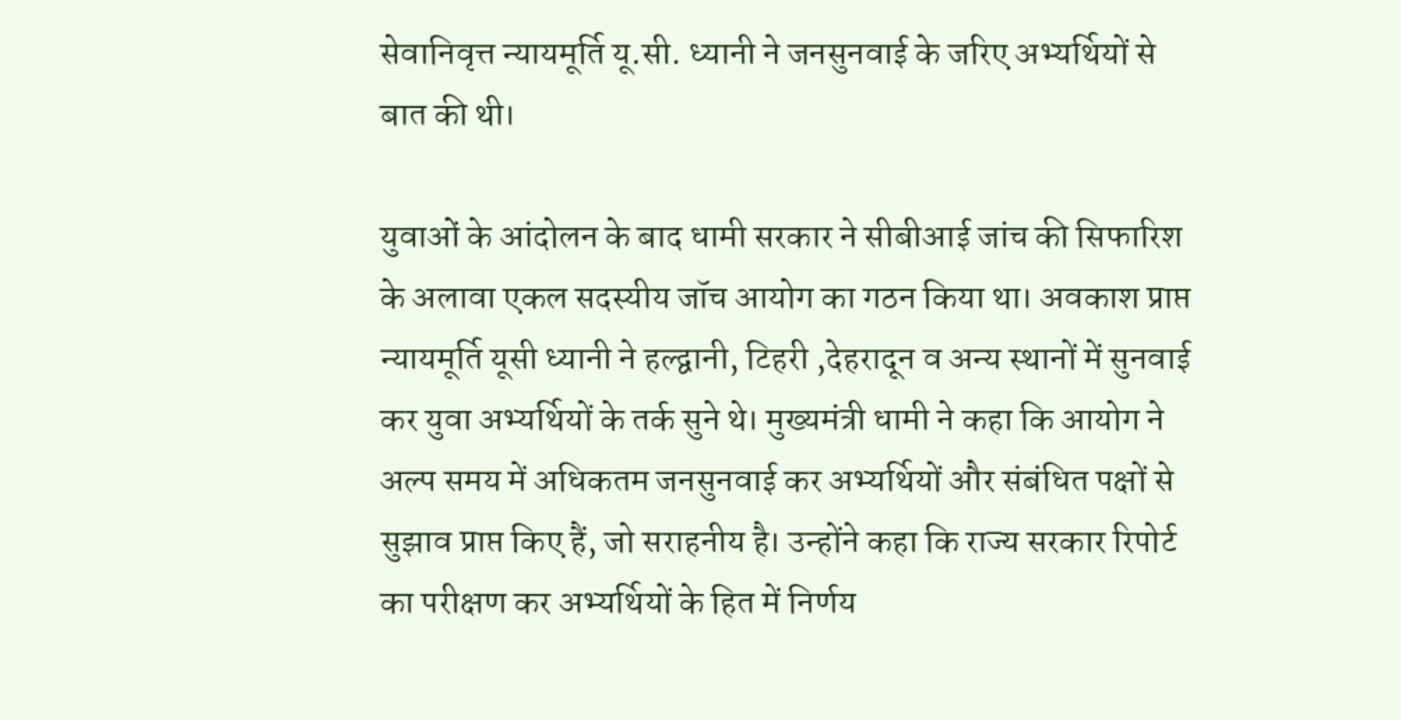सेवानिवृत्त न्यायमूर्ति यू.सी. ध्यानी ने जनसुनवाई के जरिए अभ्यर्थियों से बात की थी।

युवाओं के आंदोलन के बाद धामी सरकार ने सीबीआई जांच की सिफारिश के अलावा एकल सदस्यीय जॉच आयोग का गठन किया था। अवकाश प्राप्त न्यायमूर्ति यूसी ध्यानी ने हल्द्वानी, टिहरी ,देहरादून व अन्य स्थानों में सुनवाई कर युवा अभ्यर्थियों के तर्क सुने थे। मुख्यमंत्री धामी ने कहा कि आयोग ने अल्प समय में अधिकतम जनसुनवाई कर अभ्यर्थियों और संबंधित पक्षों से सुझाव प्राप्त किए हैं, जो सराहनीय है। उन्होंने कहा कि राज्य सरकार रिपोर्ट का परीक्षण कर अभ्यर्थियों के हित में निर्णय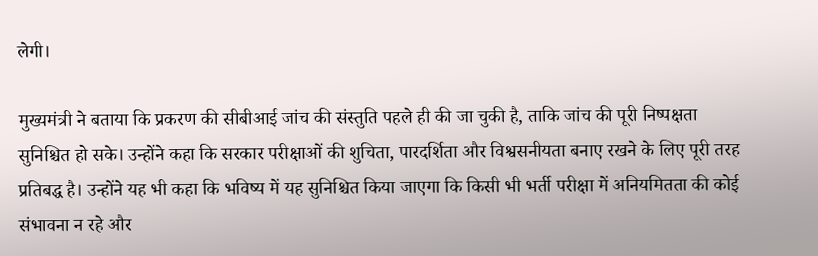लेगी।

मुख्यमंत्री ने बताया कि प्रकरण की सीबीआई जांच की संस्तुति पहले ही की जा चुकी है, ताकि जांच की पूरी निष्पक्षता सुनिश्चित हो सके। उन्होंने कहा कि सरकार परीक्षाओं की शुचिता, पारदर्शिता और विश्वसनीयता बनाए रखने के लिए पूरी तरह प्रतिबद्ध है। उन्होंने यह भी कहा कि भविष्य में यह सुनिश्चित किया जाएगा कि किसी भी भर्ती परीक्षा में अनियमितता की कोई संभावना न रहे और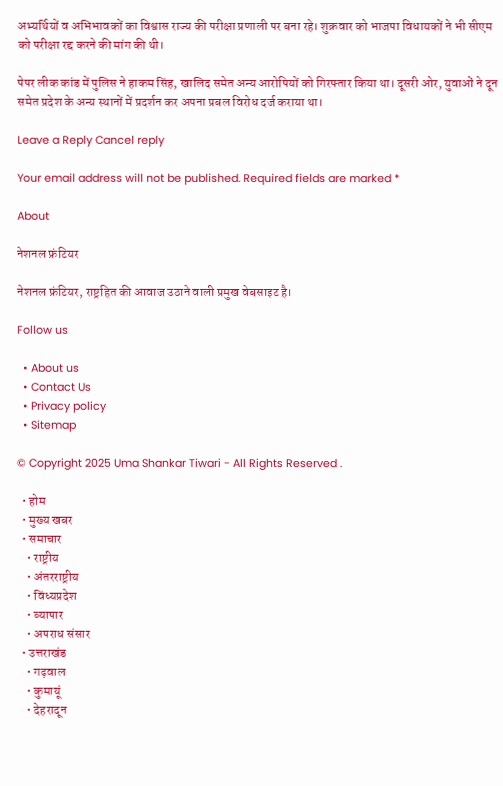अभ्यर्थियों व अभिभावकों का विश्वास राज्य की परीक्षा प्रणाली पर बना रहे। शुक्रवार को भाजपा विधायकों ने भी सीएम को परीक्षा रद्द करने की मांग की थी।

पेपर लीक कांड में पुलिस ने हाकम सिंह, खालिद समेत अन्य आरोपियों को गिरफ्तार किया था। दूसरी ओर, युवाओं ने दून समेत प्रदेश के अन्य स्थानों में प्रदर्शन कर अपना प्रबल विरोध दर्ज कराया था।

Leave a Reply Cancel reply

Your email address will not be published. Required fields are marked *

About

नेशनल फ्रंटियर

नेशनल फ्रंटियर, राष्ट्रहित की आवाज उठाने वाली प्रमुख वेबसाइट है।

Follow us

  • About us
  • Contact Us
  • Privacy policy
  • Sitemap

© Copyright 2025 Uma Shankar Tiwari - All Rights Reserved .

  • होम
  • मुख्य खबर
  • समाचार
    • राष्ट्रीय
    • अंतरराष्ट्रीय
    • विंध्यप्रदेश
    • व्यापार
    • अपराध संसार
  • उत्तराखंड
    • गढ़वाल
    • कुमायूं
    • देहरादून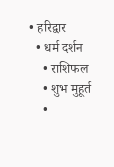• हरिद्वार
  • धर्म दर्शन
    • राशिफल
    • शुभ मुहूर्त
    •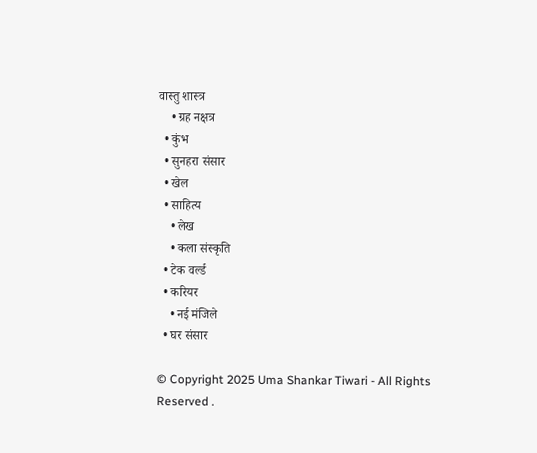वास्तु शास्त्र
    • ग्रह नक्षत्र
  • कुंभ
  • सुनहरा संसार
  • खेल
  • साहित्य
    • लेख
    • कला संस्कृति
  • टेक वर्ल्ड
  • करियर
    • नई मंजिले
  • घर संसार

© Copyright 2025 Uma Shankar Tiwari - All Rights Reserved .